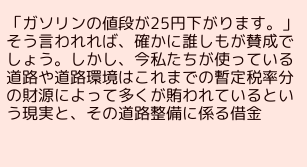「ガソリンの値段が25円下がります。」そう言われれば、確かに誰しもが賛成でしょう。しかし、今私たちが使っている道路や道路環境はこれまでの暫定税率分の財源によって多くが賄われているという現実と、その道路整備に係る借金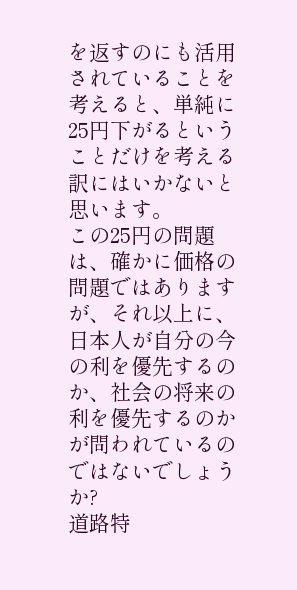を返すのにも活用されていることを考えると、単純に25円下がるということだけを考える訳にはいかないと思います。
この25円の問題は、確かに価格の問題ではありますが、それ以上に、日本人が自分の今の利を優先するのか、社会の将来の利を優先するのかが問われているのではないでしょうか?
道路特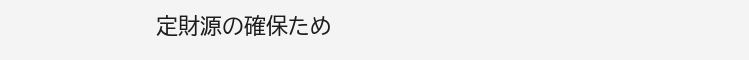定財源の確保ため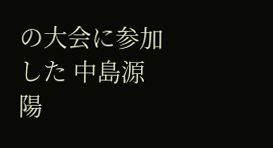の大会に参加した 中島源陽